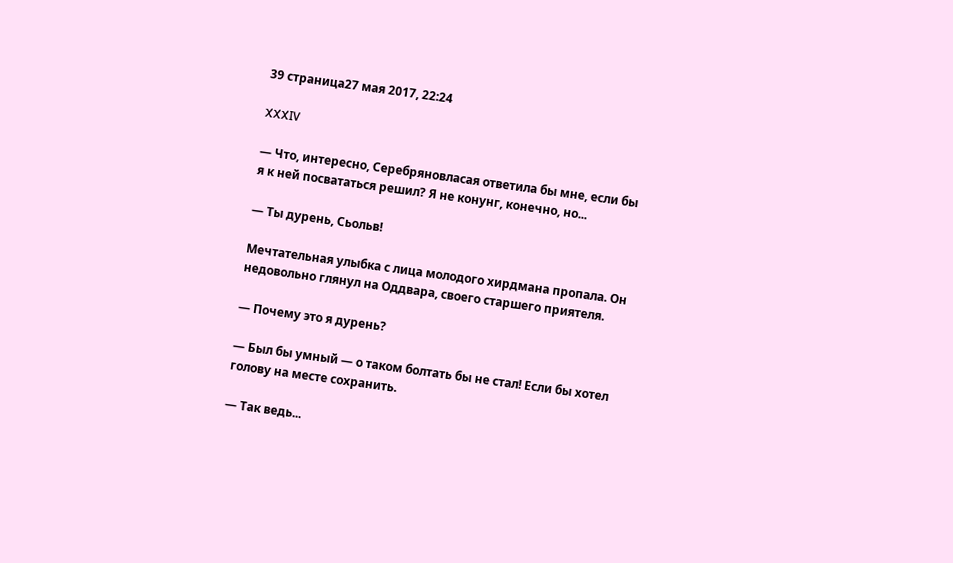39 страница27 мая 2017, 22:24

XXXIV

— Что, интересно, Серебряновласая ответила бы мне, если бы я к ней посвататься решил? Я не конунг, конечно, но...

— Ты дурень, Сьольв!

Мечтательная улыбка с лица молодого хирдмана пропала. Он недовольно глянул на Оддвара, своего старшего приятеля.

— Почему это я дурень?

— Был бы умный — о таком болтать бы не стал! Если бы хотел голову на месте сохранить.

— Так ведь...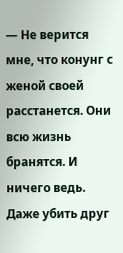— Не верится мне, что конунг с женой своей расстанется. Они всю жизнь бранятся. И ничего ведь. Даже убить друг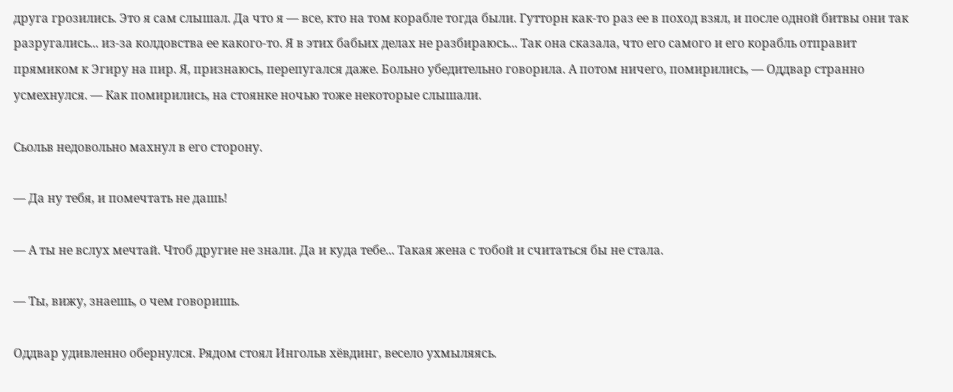друга грозились. Это я сам слышал. Да что я — все, кто на том корабле тогда были. Гутторн как-то раз ее в поход взял, и после одной битвы они так разругались... из-за колдовства ее какого-то. Я в этих бабьих делах не разбираюсь... Так она сказала, что его самого и его корабль отправит прямиком к Эгиру на пир. Я, признаюсь, перепугался даже. Больно убедительно говорила. А потом ничего, помирились, — Оддвар странно усмехнулся. — Как помирились, на стоянке ночью тоже некоторые слышали.

Сьольв недовольно махнул в его сторону.

— Да ну тебя, и помечтать не дашь!

— А ты не вслух мечтай. Чтоб другие не знали. Да и куда тебе... Такая жена с тобой и считаться бы не стала.

— Ты, вижу, знаешь, о чем говоришь.

Оддвар удивленно обернулся. Рядом стоял Ингольв хëвдинг, весело ухмыляясь.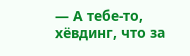— А тебе-то, хëвдинг, что за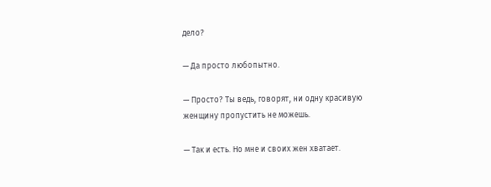дело?

— Да просто любопытно.

— Просто? Ты ведь, говорят, ни одну красивую женщину пропустить не можешь.

— Так и есть. Но мне и своих жен хватает.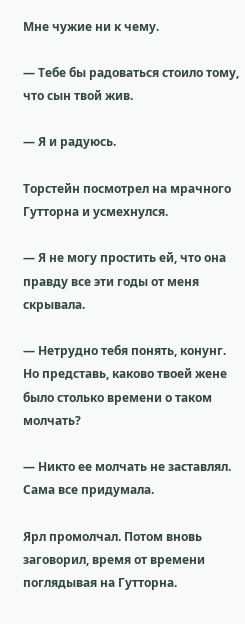Мне чужие ни к чему.

— Тебе бы радоваться стоило тому, что сын твой жив.

— Я и радуюсь.

Торстейн посмотрел на мрачного Гутторна и усмехнулся.

— Я не могу простить ей, что она правду все эти годы от меня скрывала.

— Нетрудно тебя понять, конунг. Но представь, каково твоей жене было столько времени о таком молчать?

— Никто ее молчать не заставлял. Сама все придумала.

Ярл промолчал. Потом вновь заговорил, время от времени поглядывая на Гутторна.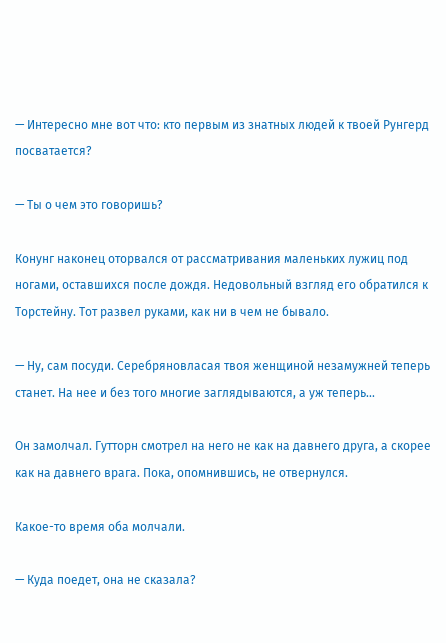— Интересно мне вот что: кто первым из знатных людей к твоей Рунгерд посватается?

— Ты о чем это говоришь?

Конунг наконец оторвался от рассматривания маленьких лужиц под ногами, оставшихся после дождя. Недовольный взгляд его обратился к Торстейну. Тот развел руками, как ни в чем не бывало.

— Ну, сам посуди. Серебряновласая твоя женщиной незамужней теперь станет. На нее и без того многие заглядываются, а уж теперь...

Он замолчал. Гутторн смотрел на него не как на давнего друга, а скорее как на давнего врага. Пока, опомнившись, не отвернулся.

Какое-то время оба молчали.

— Куда поедет, она не сказала?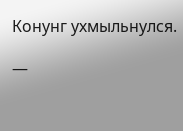Конунг ухмыльнулся.

—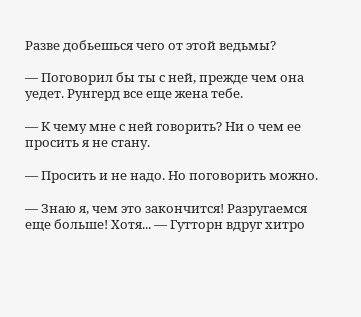Разве добьешься чего от этой ведьмы?

— Поговорил бы ты с ней, прежде чем она уедет. Рунгерд все еще жена тебе.

— К чему мне с ней говорить? Ни о чем ее просить я не стану.

— Просить и не надо. Но поговорить можно.

— Знаю я, чем это закончится! Разругаемся еще больше! Хотя... — Гутторн вдруг хитро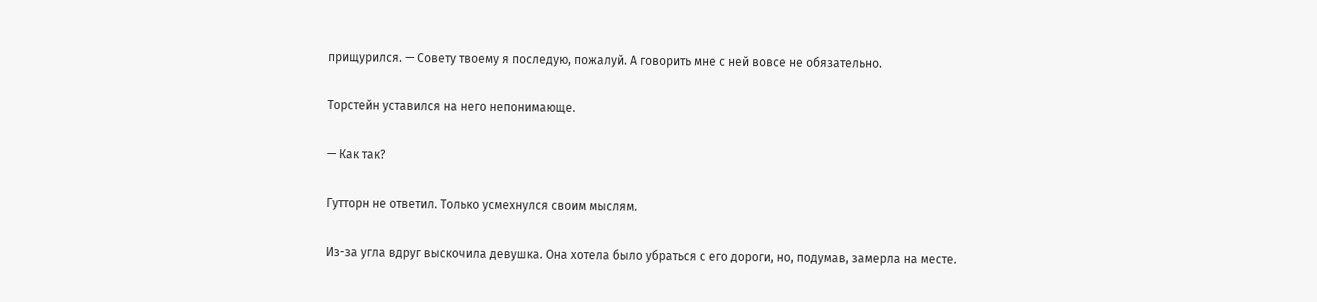прищурился. — Совету твоему я последую, пожалуй. А говорить мне с ней вовсе не обязательно.

Торстейн уставился на него непонимающе.

— Как так?

Гутторн не ответил. Только усмехнулся своим мыслям.

Из-за угла вдруг выскочила девушка. Она хотела было убраться с его дороги, но, подумав, замерла на месте.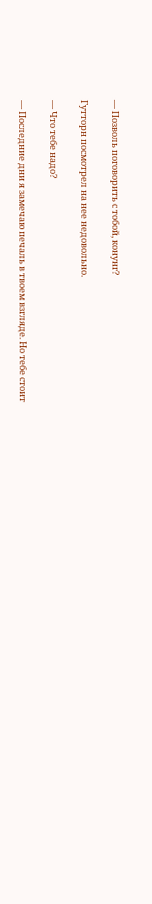— Позволь поговорить с тобой, конунг?

Гутторн посмотрел на нее недовольно.

— Что тебе надо?

— Последние дни я замечаю печаль в твоем взгляде. Но тебе стоит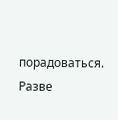порадоваться. Разве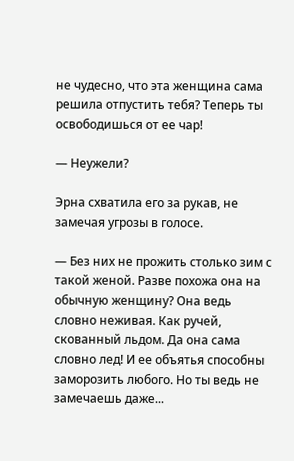не чудесно, что эта женщина сама решила отпустить тебя? Теперь ты освободишься от ее чар!

— Неужели?

Эрна схватила его за рукав, не замечая угрозы в голосе.

— Без них не прожить столько зим с такой женой. Разве похожа она на обычную женщину? Она ведь словно неживая. Как ручей, скованный льдом. Да она сама словно лед! И ее объятья способны заморозить любого. Но ты ведь не замечаешь даже...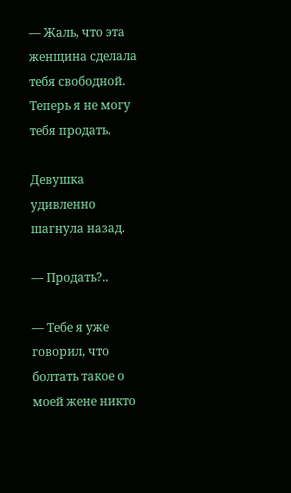— Жаль, что эта женщина сделала тебя свободной. Теперь я не могу тебя продать.

Девушка удивленно шагнула назад.

— Продать?..

— Тебе я уже говорил, что болтать такое о моей жене никто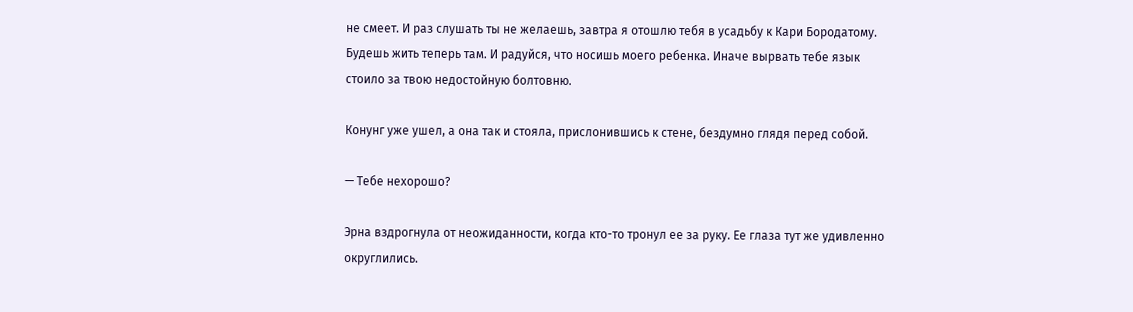не смеет. И раз слушать ты не желаешь, завтра я отошлю тебя в усадьбу к Кари Бородатому. Будешь жить теперь там. И радуйся, что носишь моего ребенка. Иначе вырвать тебе язык стоило за твою недостойную болтовню.

Конунг уже ушел, а она так и стояла, прислонившись к стене, бездумно глядя перед собой.

— Тебе нехорошо?

Эрна вздрогнула от неожиданности, когда кто-то тронул ее за руку. Ее глаза тут же удивленно округлились.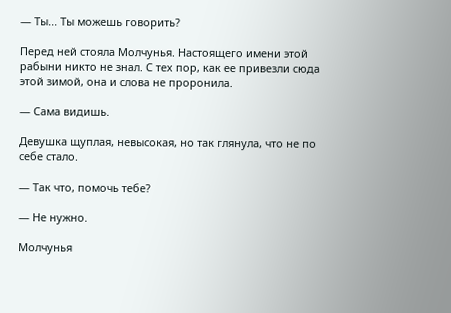— Ты... Ты можешь говорить?

Перед ней стояла Молчунья. Настоящего имени этой рабыни никто не знал. С тех пор, как ее привезли сюда этой зимой, она и слова не проронила.

— Сама видишь.

Девушка щуплая, невысокая, но так глянула, что не по себе стало.

— Так что, помочь тебе?

— Не нужно.

Молчунья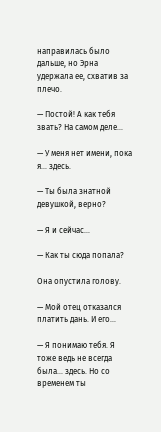направилась было дальше, но Эрна удержала ее, схватив за плечо.

— Постой! А как тебя звать? На самом деле...

— У меня нет имени, пока я... здесь.

— Ты была знатной девушкой, верно?

— Я и сейчас...

— Как ты сюда попала?

Она опустила голову.

— Мой отец отказался платить дань. И его...

— Я понимаю тебя. Я тоже ведь не всегда была... здесь. Но со временем ты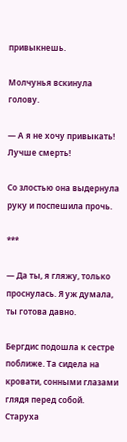привыкнешь.

Молчунья вскинула голову.

— А я не хочу привыкать! Лучше смерть!

Со злостью она выдернула руку и поспешила прочь.

***

— Да ты, я гляжу, только проснулась. Я уж думала, ты готова давно.

Бергдис подошла к сестре поближе. Та сидела на кровати, сонными глазами глядя перед собой. Старуха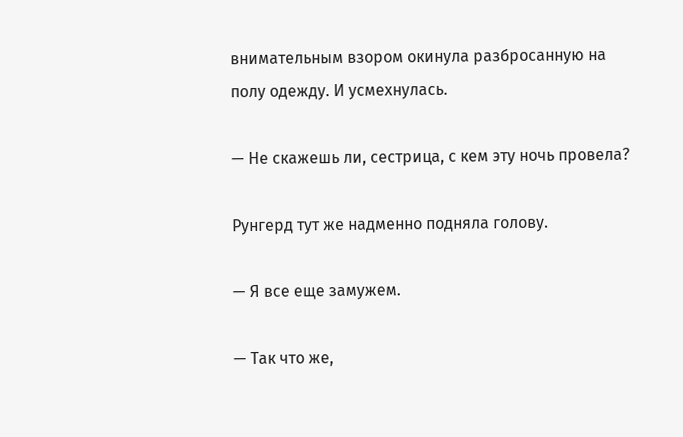внимательным взором окинула разбросанную на полу одежду. И усмехнулась.

— Не скажешь ли, сестрица, с кем эту ночь провела?

Рунгерд тут же надменно подняла голову.

— Я все еще замужем.

— Так что же,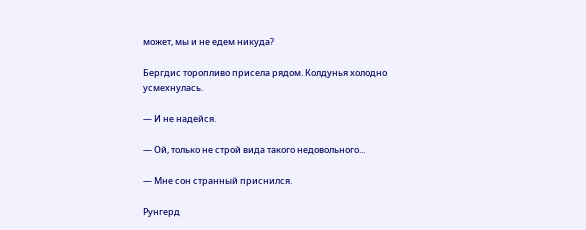может, мы и не едем никуда?

Бергдис торопливо присела рядом. Колдунья холодно усмехнулась.

— И не надейся.

— Ой, только не строй вида такого недовольного...

— Мне сон странный приснился.

Рунгерд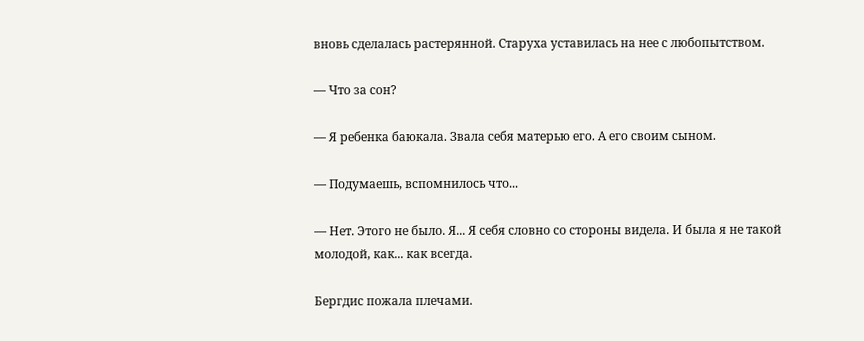вновь сделалась растерянной. Старуха уставилась на нее с любопытством.

— Что за сон?

— Я ребенка баюкала. Звала себя матерью его. А его своим сыном.

— Подумаешь, вспомнилось что...

— Нет. Этого не было. Я... Я себя словно со стороны видела. И была я не такой молодой, как... как всегда.

Бергдис пожала плечами.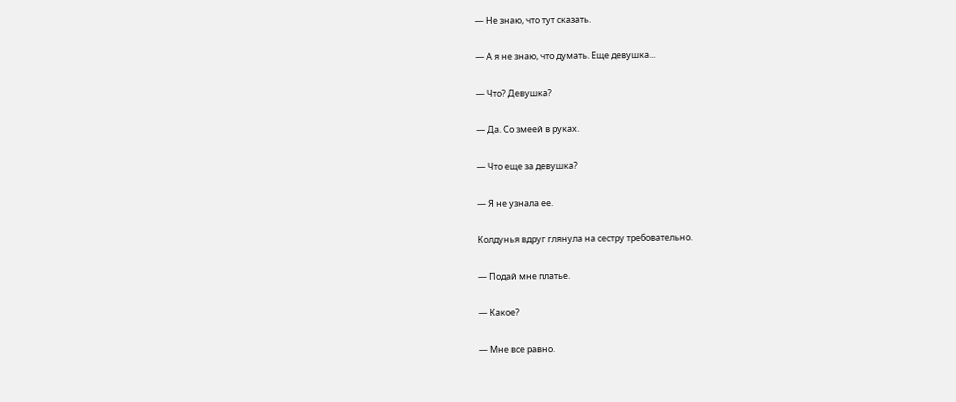— Не знаю, что тут сказать.

— А я не знаю, что думать. Еще девушка...

— Что? Девушка?

— Да. Со змеей в руках.

— Что еще за девушка?

— Я не узнала ее.

Колдунья вдруг глянула на сестру требовательно.

— Подай мне платье.

— Какое?

— Мне все равно.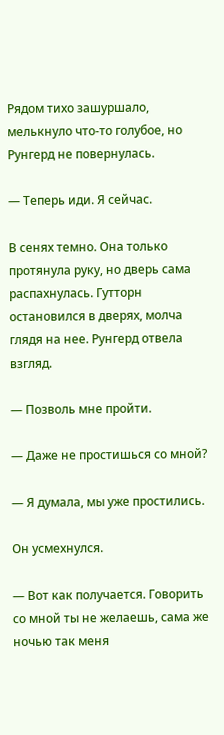Рядом тихо зашуршало, мелькнуло что-то голубое, но Рунгерд не повернулась.

— Теперь иди. Я сейчас.

В сенях темно. Она только протянула руку, но дверь сама распахнулась. Гутторн остановился в дверях, молча глядя на нее. Рунгерд отвела взгляд.

— Позволь мне пройти.

— Даже не простишься со мной?

— Я думала, мы уже простились.

Он усмехнулся.

— Вот как получается. Говорить со мной ты не желаешь, сама же ночью так меня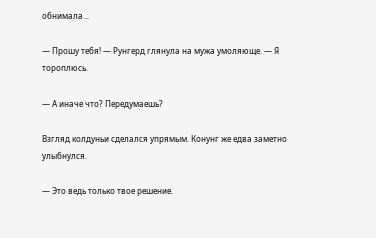обнимала...

— Прошу тебя! — Рунгерд глянула на мужа умоляюще. — Я тороплюсь.

— А иначе что? Передумаешь?

Взгляд колдуньи сделался упрямым. Конунг же едва заметно улыбнулся.

— Это ведь только твое решение.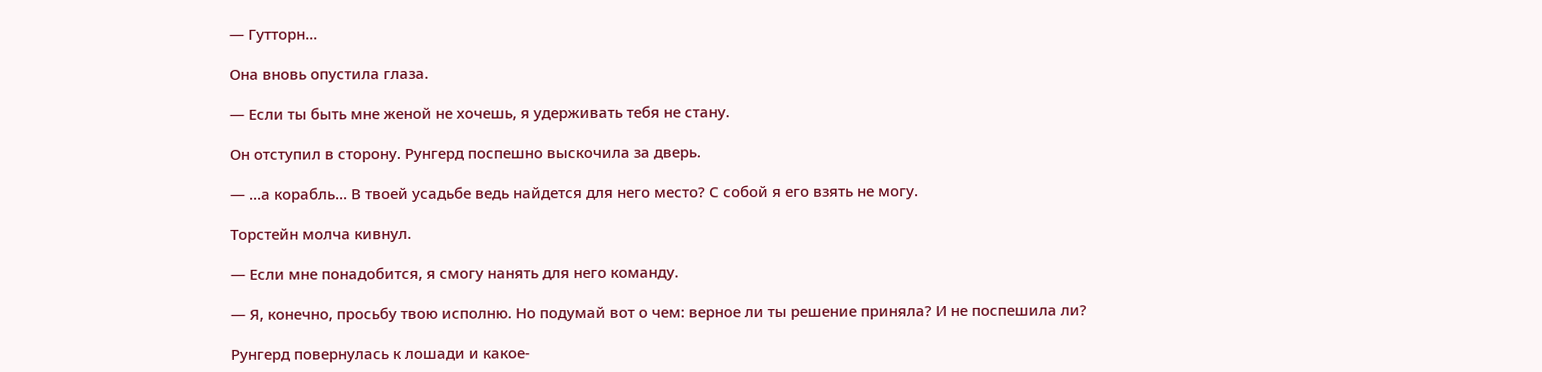— Гутторн...

Она вновь опустила глаза.

— Если ты быть мне женой не хочешь, я удерживать тебя не стану.

Он отступил в сторону. Рунгерд поспешно выскочила за дверь.

— ...а корабль... В твоей усадьбе ведь найдется для него место? С собой я его взять не могу.

Торстейн молча кивнул.

— Если мне понадобится, я смогу нанять для него команду.

— Я, конечно, просьбу твою исполню. Но подумай вот о чем: верное ли ты решение приняла? И не поспешила ли?

Рунгерд повернулась к лошади и какое-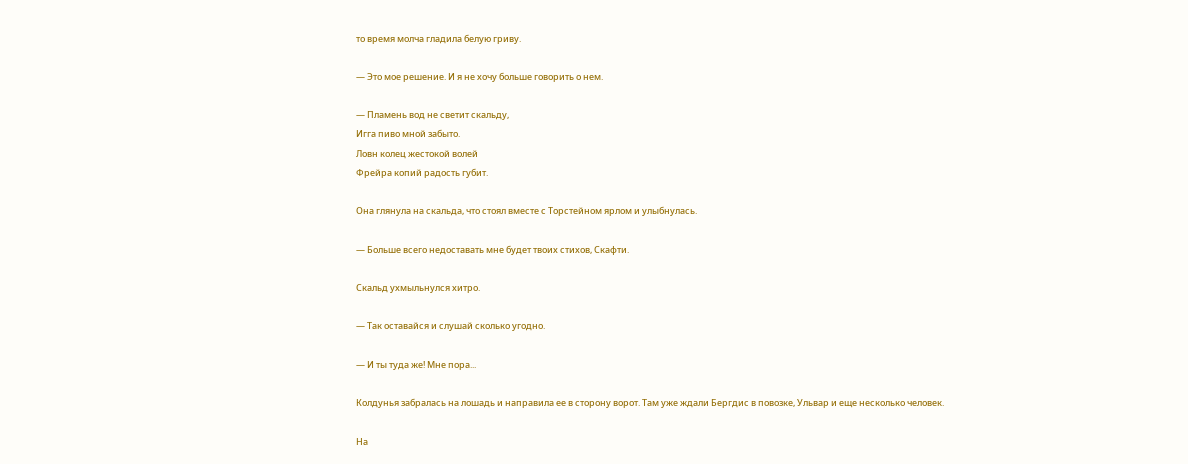то время молча гладила белую гриву.

— Это мое решение. И я не хочу больше говорить о нем.

— Пламень вод не светит скальду,
Игга пиво мной забыто.
Ловн колец жестокой волей
Фрейра копий радость губит.

Она глянула на скальда, что стоял вместе с Торстейном ярлом и улыбнулась.

— Больше всего недоставать мне будет твоих стихов, Скафти.

Скальд ухмыльнулся хитро.

— Так оставайся и слушай сколько угодно.

— И ты туда же! Мне пора...

Колдунья забралась на лошадь и направила ее в сторону ворот. Там уже ждали Бергдис в повозке, Ульвар и еще несколько человек.

На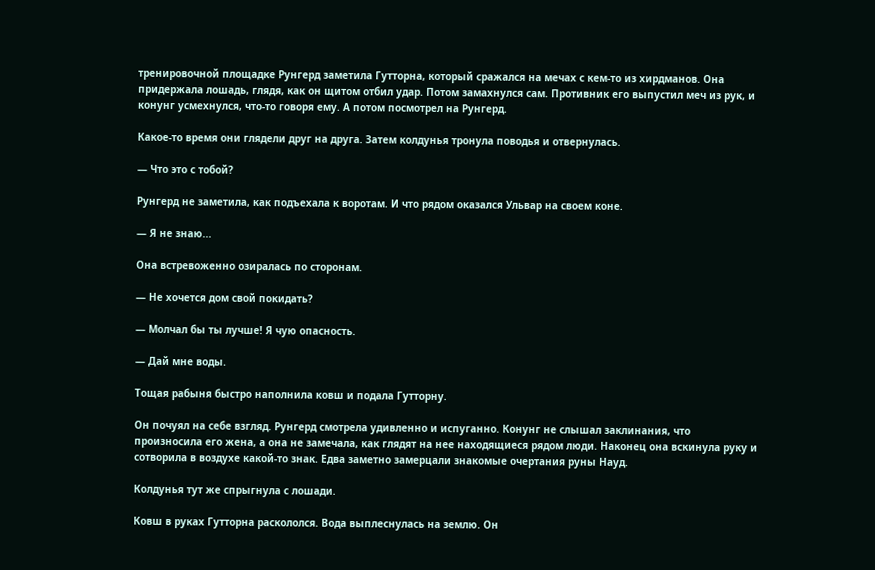тренировочной площадке Рунгерд заметила Гутторна, который сражался на мечах с кем-то из хирдманов. Она придержала лошадь, глядя, как он щитом отбил удар. Потом замахнулся сам. Противник его выпустил меч из рук, и конунг усмехнулся, что-то говоря ему. А потом посмотрел на Рунгерд.

Какое-то время они глядели друг на друга. Затем колдунья тронула поводья и отвернулась.

— Что это с тобой?

Рунгерд не заметила, как подъехала к воротам. И что рядом оказался Ульвар на своем коне.

— Я не знаю...

Она встревоженно озиралась по сторонам.

— Не хочется дом свой покидать?

— Молчал бы ты лучше! Я чую опасность.

— Дай мне воды.

Тощая рабыня быстро наполнила ковш и подала Гутторну.

Он почуял на себе взгляд. Рунгерд смотрела удивленно и испуганно. Конунг не слышал заклинания, что произносила его жена, а она не замечала, как глядят на нее находящиеся рядом люди. Наконец она вскинула руку и сотворила в воздухе какой-то знак. Едва заметно замерцали знакомые очертания руны Науд.

Колдунья тут же спрыгнула с лошади.

Ковш в руках Гутторна раскололся. Вода выплеснулась на землю. Он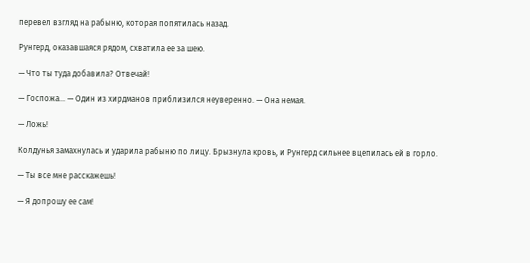перевел взгляд на рабыню, которая попятилась назад.

Рунгерд, оказавшаяся рядом, схватила ее за шею.

— Что ты туда добавила? Отвечай!

— Госпожа... — Один из хирдманов приблизился неуверенно. — Она немая.

— Ложь!

Колдунья замахнулась и ударила рабыню по лицу. Брызнула кровь, и Рунгерд сильнее вцепилась ей в горло.

— Ты все мне расскажешь!

— Я допрошу ее сам!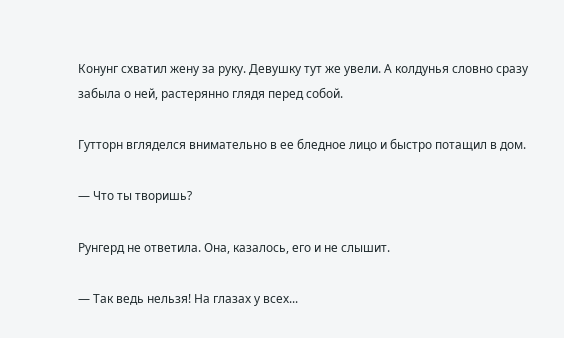Конунг схватил жену за руку. Девушку тут же увели. А колдунья словно сразу забыла о ней, растерянно глядя перед собой.

Гутторн вгляделся внимательно в ее бледное лицо и быстро потащил в дом.

— Что ты творишь?

Рунгерд не ответила. Она, казалось, его и не слышит.

— Так ведь нельзя! На глазах у всех...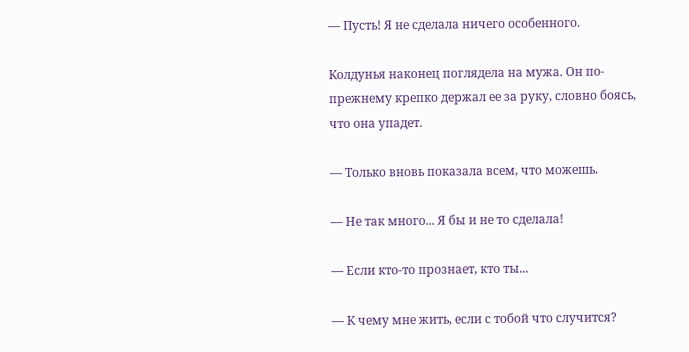— Пусть! Я не сделала ничего особенного.

Колдунья наконец поглядела на мужа. Он по-прежнему крепко держал ее за руку, словно боясь, что она упадет.

— Только вновь показала всем, что можешь.

— Не так много... Я бы и не то сделала!

— Если кто-то прознает, кто ты...

— К чему мне жить, если с тобой что случится?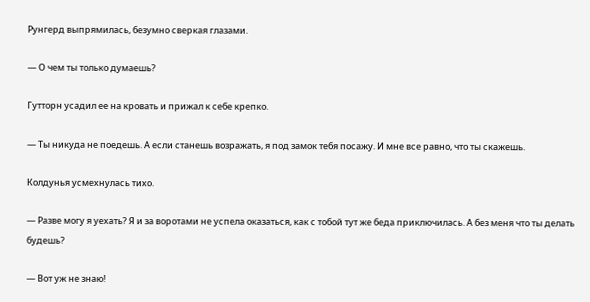Рунгерд выпрямилась, безумно сверкая глазами.

— О чем ты только думаешь?

Гутторн усадил ее на кровать и прижал к себе крепко.

— Ты никуда не поедешь. А если станешь возражать, я под замок тебя посажу. И мне все равно, что ты скажешь.

Колдунья усмехнулась тихо.

— Разве могу я уехать? Я и за воротами не успела оказаться, как с тобой тут же беда приключилась. А без меня что ты делать будешь?

— Вот уж не знаю!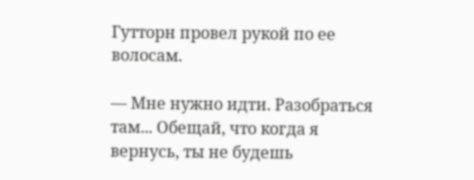Гутторн провел рукой по ее волосам.

— Мне нужно идти. Разобраться там... Обещай, что когда я вернусь, ты не будешь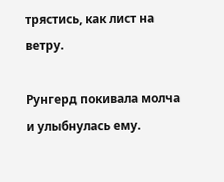трястись, как лист на ветру.

Рунгерд покивала молча и улыбнулась ему.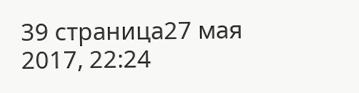39 страница27 мая 2017, 22:24